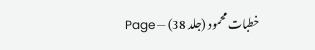خطبات محمود (جلد 38) — Page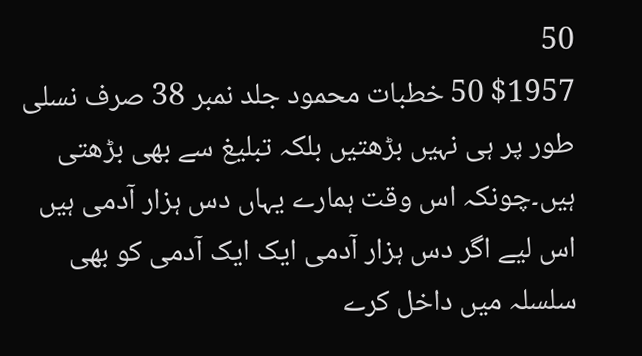50
$1957 50 خطبات محمود جلد نمبر 38 صرف نسلی طور پر ہی نہیں بڑھتیں بلکہ تبلیغ سے بھی بڑھتی ہیں۔چونکہ اس وقت ہمارے یہاں دس ہزار آدمی ہیں اس لیے اگر دس ہزار آدمی ایک ایک آدمی کو بھی سلسلہ میں داخل کرے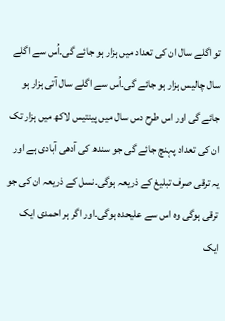تو اگلے سال ان کی تعداد میں ہزار ہو جائے گی۔اُس سے اگلے سال چالیس ہزار ہو جائے گی۔اُس سے اگلے سال آتی ہزار ہو جائے گی اور اس طرح دس سال میں پینتیس لاکھ میں ہزار تک ان کی تعداد پہنچ جائے گی جو سندھ کی آدھی آبادی ہے اور یہ ترقی صرف تبلیغ کے ذریعہ ہوگی۔نسل کے ذریعہ ان کی جو ترقی ہوگی وہ اس سے علیحدہ ہوگی۔اور اگر ہر احمدی ایک ایک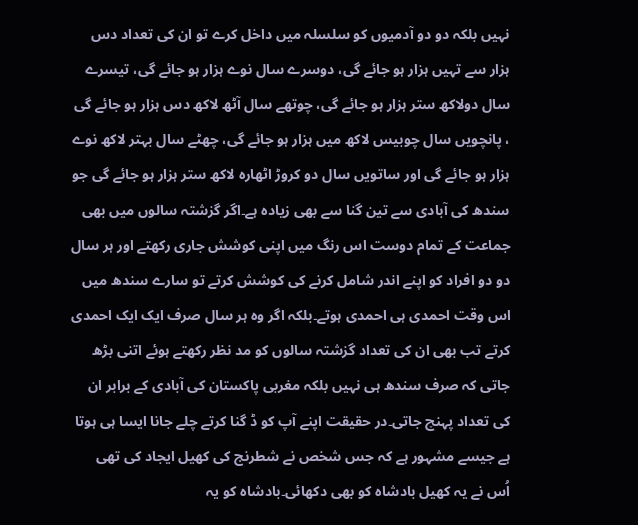نہیں بلکہ دو دو آدمیوں کو سلسلہ میں داخل کرے تو ان کی تعداد دس ہزار سے تہیں ہزار ہو جائے گی، دوسرے سال نوے ہزار ہو جائے گی، تیسرے سال دولاکھ ستر ہزار ہو جائے گی، چوتھے سال آٹھ لاکھ دس ہزار ہو جائے گی ، پانچویں سال چوبیس لاکھ میں ہزار ہو جائے گی، چھٹے سال بہتر لاکھ نوے ہزار ہو جائے گی اور ساتویں سال دو کروڑ اٹھارہ لاکھ ستر ہزار ہو جائے گی جو سندھ کی آبادی سے تین گنا سے بھی زیادہ ہے۔اگر گزشتہ سالوں میں بھی جماعت کے تمام دوست اس رنگ میں اپنی کوشش جاری رکھتے اور ہر سال دو دو افراد کو اپنے اندر شامل کرنے کی کوشش کرتے تو سارے سندھ میں اس وقت احمدی ہی احمدی ہوتے۔بلکہ اگر وہ ہر سال صرف ایک ایک احمدی کرتے تب بھی ان کی تعداد گزشتہ سالوں کو مد نظر رکھتے ہوئے اتنی بڑھ جاتی کہ صرف سندھ ہی نہیں بلکہ مغربی پاکستان کی آبادی کے برابر ان کی تعداد پہنچ جاتی۔در حقیقت اپنے آپ کو ڈ گنا کرتے چلے جانا ایسا ہی ہوتا ہے جیسے مشہور ہے کہ جس شخص نے شطرنج کی کھیل ایجاد کی تھی اُس نے یہ کھیل بادشاہ کو بھی دکھائی۔بادشاہ کو یہ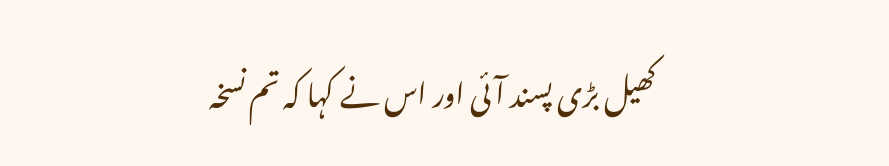کھیل بڑی پسند آئی اور اس نے کہا کہ تم نسخہ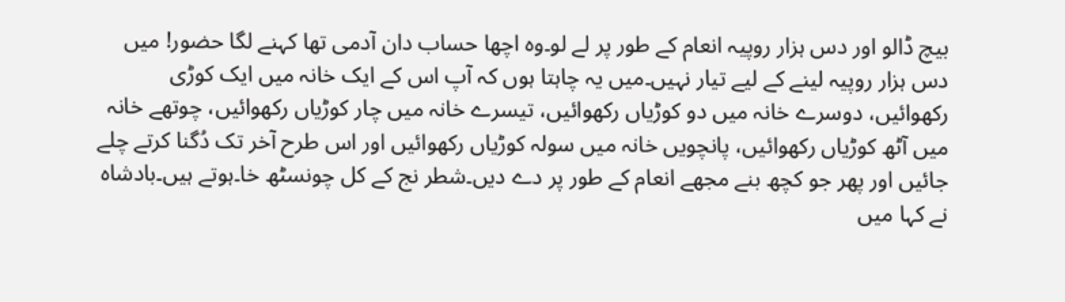بیچ ڈالو اور دس ہزار روپیہ انعام کے طور پر لے لو۔وہ اچھا حساب دان آدمی تھا کہنے لگا حضور! میں دس ہزار روپیہ لینے کے لیے تیار نہیں۔میں یہ چاہتا ہوں کہ آپ اس کے ایک خانہ میں ایک کوڑی رکھوائیں، دوسرے خانہ میں دو کوڑیاں رکھوائیں، تیسرے خانہ میں چار کوڑیاں رکھوائیں، چوتھے خانہ میں آٹھ کوڑیاں رکھوائیں، پانچویں خانہ میں سولہ کوڑیاں رکھوائیں اور اس طرح آخر تک دُگنا کرتے چلے جائیں اور پھر جو کچھ بنے مجھے انعام کے طور پر دے دیں۔شطر نج کے کل چونسٹھ خا۔ہوتے ہیں۔بادشاہ نے کہا میں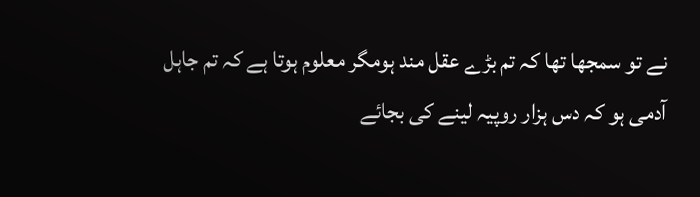نے تو سمجھا تھا کہ تم بڑے عقل مند ہومگر معلوم ہوتا ہے کہ تم جاہل آدمی ہو کہ دس ہزار روپیہ لینے کی بجائے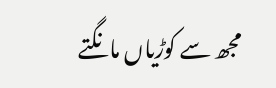مجھ سے کوڑیاں مانگتے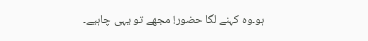ہو۔وہ کہنے لگا حضور! مجھے تو یہی چاہیے۔